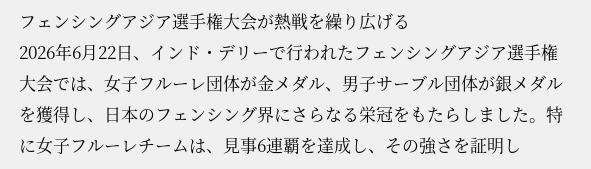フェンシングアジア選手権大会が熱戦を繰り広げる
2026年6月22日、インド・デリーで行われたフェンシングアジア選手権大会では、女子フルーレ団体が金メダル、男子サーブル団体が銀メダルを獲得し、日本のフェンシング界にさらなる栄冠をもたらしました。特に女子フルーレチームは、見事6連覇を達成し、その強さを証明し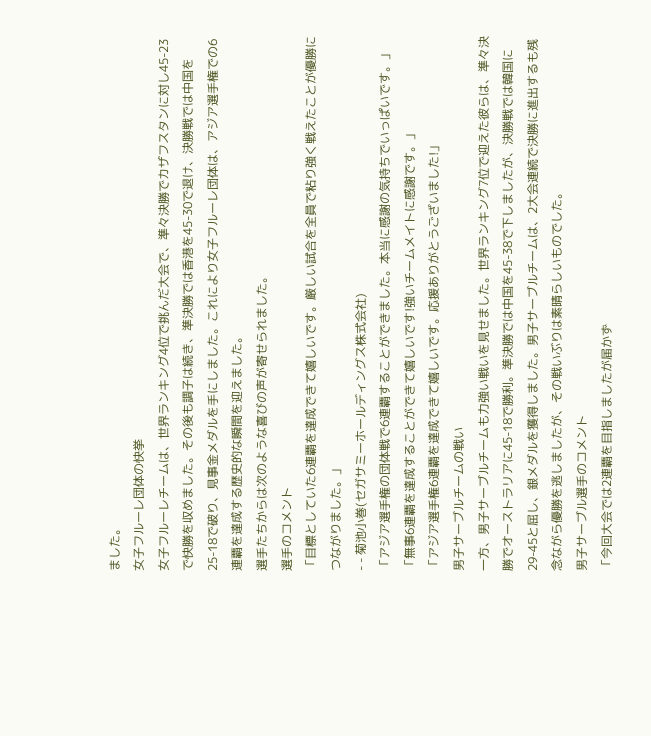ました。
女子フルーレ団体の快挙
女子フルーレチームは、世界ランキング4位で挑んだ大会で、準々決勝でカザフスタンに対し45-23で快勝を収めました。その後も調子は続き、準決勝では香港を45-30で退け、決勝戦では中国を25-18で破り、見事金メダルを手にしました。これにより女子フルーレ団体は、アジア選手権での6連覇を達成する歴史的な瞬間を迎えました。
選手たちからは次のような喜びの声が寄せられました。
選手のコメント
「目標としていた6連覇を達成できて嬉しいです。厳しい試合を全員で粘り強く戦えたことが優勝につながりました。」
- - 菊池小巻(セガサミーホールディングス株式会社)
「アジア選手権の団体戦で6連覇することができました。本当に感謝の気持ちでいっぱいです。」
「無事6連覇を達成することができて嬉しいです!強いチームメイトに感謝です。」
「アジア選手権6連覇を達成できて嬉しいです。応援ありがとうございました!」
男子サーブルチームの戦い
一方、男子サーブルチームも力強い戦いを見せました。世界ランキング7位で迎えた彼らは、準々決勝でオーストラリアに45-18で勝利。準決勝では中国を45-38で下しましたが、決勝戦では韓国に29-45と屈し、銀メダルを獲得しました。男子サーブルチームは、2大会連続で決勝に進出するも残念ながら優勝を逃しましたが、その戦いぶりは素晴らしいものでした。
男子サーブル選手のコメント
「今回大会では2連覇を目指しましたが届かず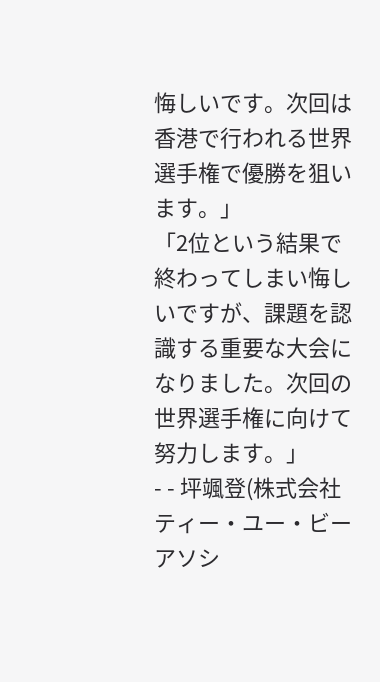悔しいです。次回は香港で行われる世界選手権で優勝を狙います。」
「2位という結果で終わってしまい悔しいですが、課題を認識する重要な大会になりました。次回の世界選手権に向けて努力します。」
- - 坪颯登(株式会社ティー・ユー・ビーアソシ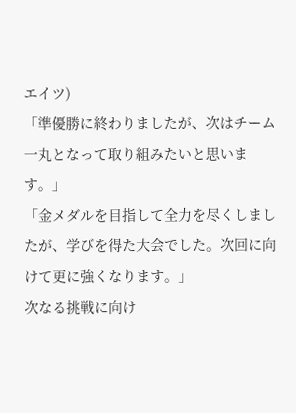エイツ)
「準優勝に終わりましたが、次はチーム一丸となって取り組みたいと思います。」
「金メダルを目指して全力を尽くしましたが、学びを得た大会でした。次回に向けて更に強くなります。」
次なる挑戦に向け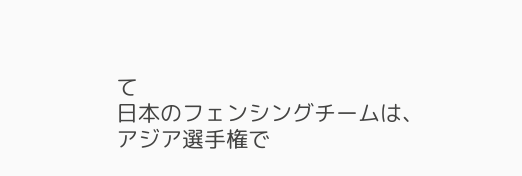て
日本のフェンシングチームは、アジア選手権で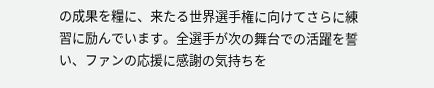の成果を糧に、来たる世界選手権に向けてさらに練習に励んでいます。全選手が次の舞台での活躍を誓い、ファンの応援に感謝の気持ちを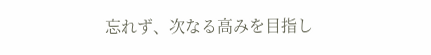忘れず、次なる高みを目指し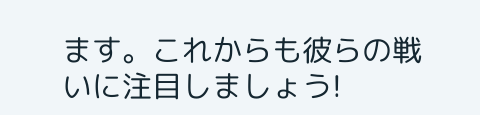ます。これからも彼らの戦いに注目しましょう!